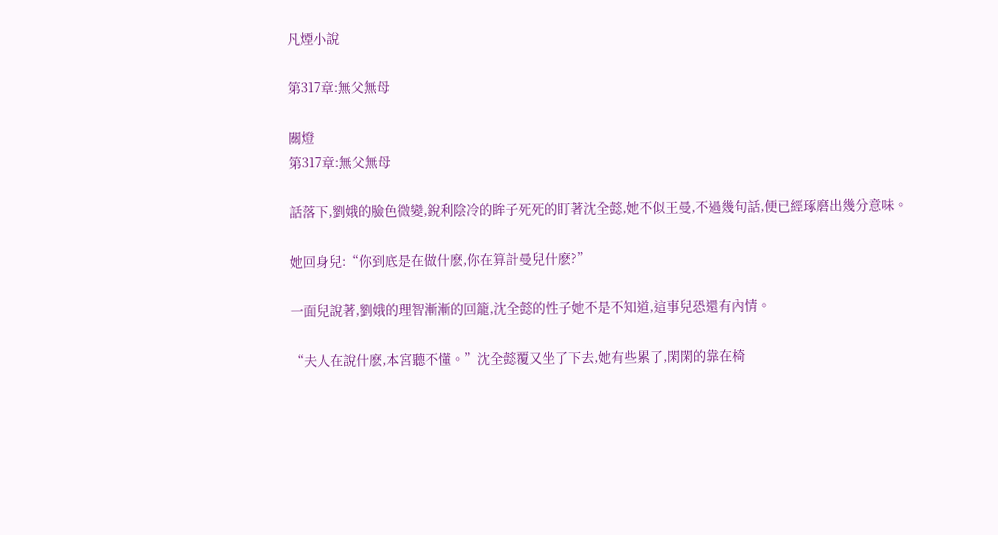凡煙小說

第317章:無父無母

關燈
第317章:無父無母

話落下,劉娥的臉色微變,銳利陰冷的眸子死死的盯著沈全懿,她不似王曼,不過幾句話,便已經琢磨出幾分意味。

她回身兒:“你到底是在做什麽,你在算計曼兒什麽?”

一面兒說著,劉娥的理智漸漸的回籠,沈全懿的性子她不是不知道,這事兒恐還有內情。

“夫人在說什麽,本宮聽不懂。”沈全懿覆又坐了下去,她有些累了,閑閑的靠在椅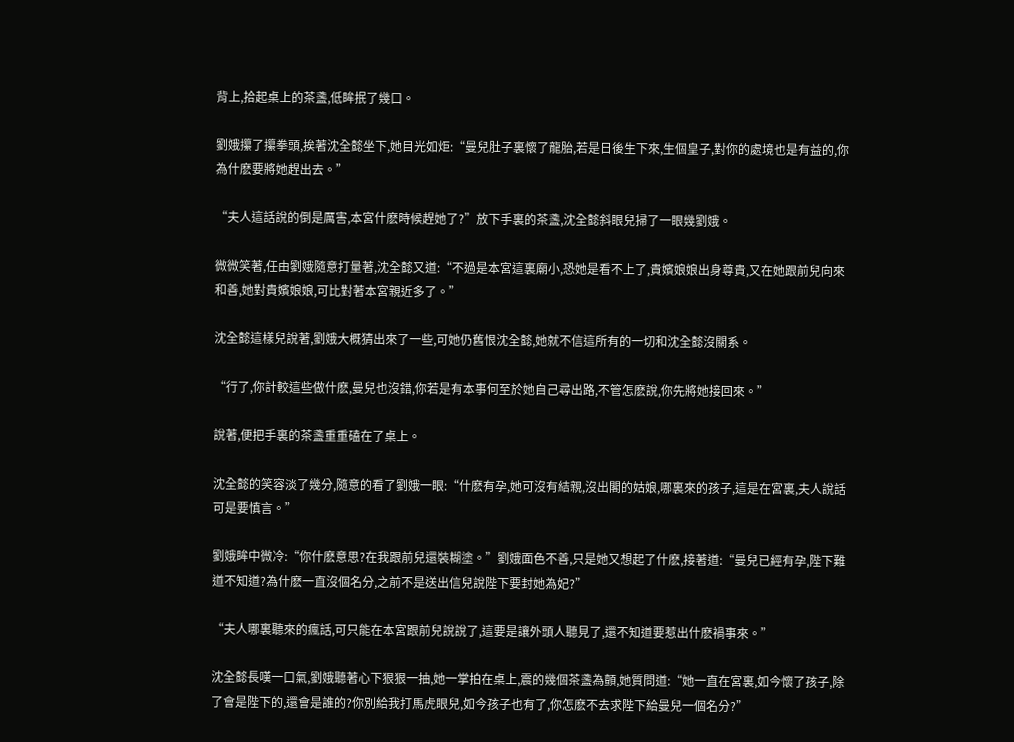背上,拾起桌上的茶盞,低眸抿了幾口。

劉娥攥了攥拳頭,挨著沈全懿坐下,她目光如炬:“曼兒肚子裏懷了龍胎,若是日後生下來,生個皇子,對你的處境也是有益的,你為什麽要將她趕出去。”

“夫人這話說的倒是厲害,本宮什麽時候趕她了?”放下手裏的茶盞,沈全懿斜眼兒掃了一眼幾劉娥。

微微笑著,任由劉娥隨意打量著,沈全懿又道:“不過是本宮這裏廟小,恐她是看不上了,貴嬪娘娘出身尊貴,又在她跟前兒向來和善,她對貴嬪娘娘,可比對著本宮親近多了。”

沈全懿這樣兒說著,劉娥大概猜出來了一些,可她仍舊恨沈全懿,她就不信這所有的一切和沈全懿沒關系。

“行了,你計較這些做什麽,曼兒也沒錯,你若是有本事何至於她自己尋出路,不管怎麽說,你先將她接回來。”

說著,便把手裏的茶盞重重磕在了桌上。

沈全懿的笑容淡了幾分,隨意的看了劉娥一眼:“什麽有孕,她可沒有結親,沒出閣的姑娘,哪裏來的孩子,這是在宮裏,夫人說話可是要慎言。”

劉娥眸中微冷:“你什麽意思?在我跟前兒還裝糊塗。”劉娥面色不善,只是她又想起了什麽,接著道:“曼兒已經有孕,陛下難道不知道?為什麽一直沒個名分,之前不是送出信兒說陛下要封她為妃?”

“夫人哪裏聽來的瘋話,可只能在本宮跟前兒說說了,這要是讓外頭人聽見了,還不知道要惹出什麽禍事來。”

沈全懿長嘆一口氣,劉娥聽著心下狠狠一抽,她一掌拍在桌上,震的幾個茶盞為顫,她質問道:“她一直在宮裏,如今懷了孩子,除了會是陛下的,還會是誰的?你別給我打馬虎眼兒,如今孩子也有了,你怎麽不去求陛下給曼兒一個名分?”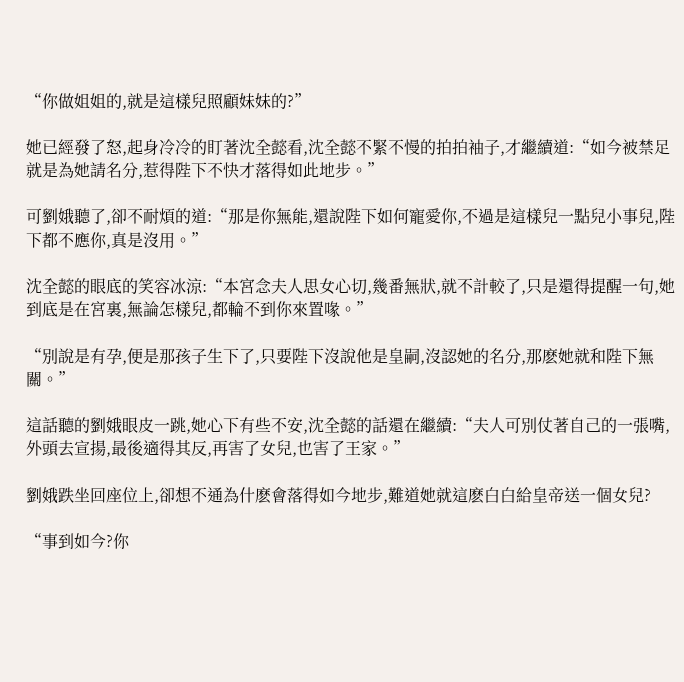“你做姐姐的,就是這樣兒照顧妹妹的?”

她已經發了怒,起身冷冷的盯著沈全懿看,沈全懿不緊不慢的拍拍袖子,才繼續道:“如今被禁足就是為她請名分,惹得陛下不快才落得如此地步。”

可劉娥聽了,卻不耐煩的道:“那是你無能,還說陛下如何寵愛你,不過是這樣兒一點兒小事兒,陛下都不應你,真是沒用。”

沈全懿的眼底的笑容冰涼:“本宮念夫人思女心切,幾番無狀,就不計較了,只是還得提醒一句,她到底是在宮裏,無論怎樣兒,都輪不到你來置喙。”

“別說是有孕,便是那孩子生下了,只要陛下沒說他是皇嗣,沒認她的名分,那麽她就和陛下無關。”

這話聽的劉娥眼皮一跳,她心下有些不安,沈全懿的話還在繼續:“夫人可別仗著自己的一張嘴,外頭去宣揚,最後適得其反,再害了女兒,也害了王家。”

劉娥跌坐回座位上,卻想不通為什麽會落得如今地步,難道她就這麽白白給皇帝送一個女兒?

“事到如今?你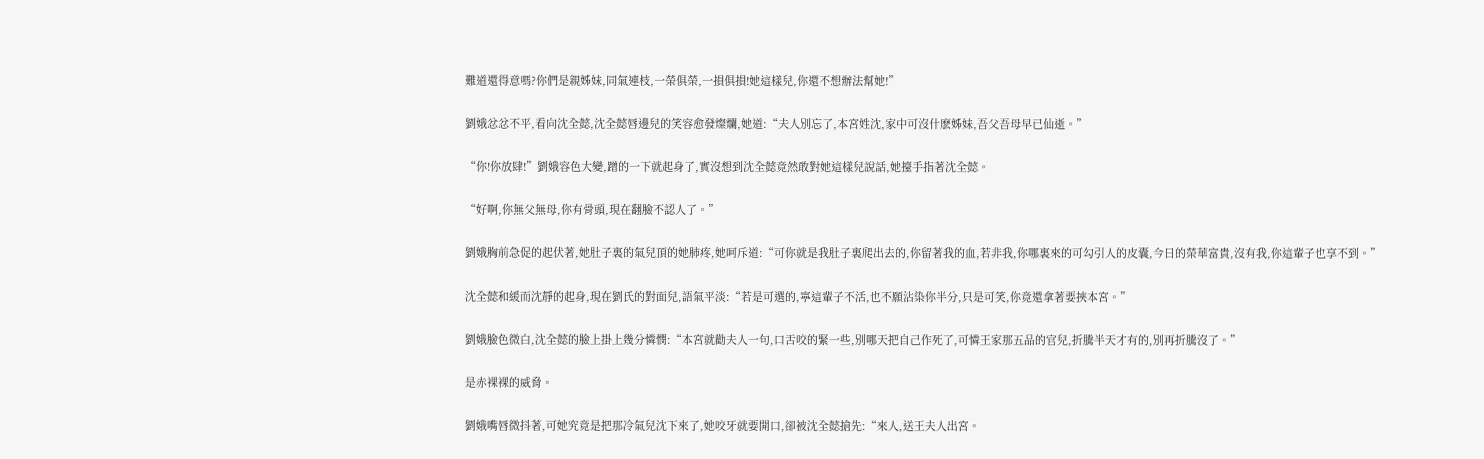難道還得意嗎?你們是親姊妹,同氣連枝,一榮俱榮,一損俱損!她這樣兒,你還不想辦法幫她!”

劉娥忿忿不平,看向沈全懿,沈全懿唇邊兒的笑容愈發燦爛,她道:“夫人別忘了,本宮姓沈,家中可沒什麽姊妹,吾父吾母早已仙逝。”

“你!你放肆!”劉娥容色大變,蹭的一下就起身了,實沒想到沈全懿竟然敢對她這樣兒說話,她擡手指著沈全懿。

“好啊,你無父無母,你有骨頭,現在翻臉不認人了。”

劉娥胸前急促的起伏著,她肚子裏的氣兒頂的她肺疼,她呵斥道:“可你就是我肚子裏爬出去的,你留著我的血,若非我,你哪裏來的可勾引人的皮囊,今日的榮華富貴,沒有我,你這輩子也享不到。”

沈全懿和緩而沈靜的起身,現在劉氏的對面兒,語氣平淡:“若是可選的,寧這輩子不活,也不願沾染你半分,只是可笑,你竟還拿著要挾本宮。”

劉娥臉色微白,沈全懿的臉上掛上幾分憐憫:“本宮就勸夫人一句,口舌咬的緊一些,別哪天把自己作死了,可憐王家那五品的官兒,折騰半天才有的,別再折騰沒了。”

是赤裸裸的威脅。

劉娥嘴唇微抖著,可她究竟是把那冷氣兒沈下來了,她咬牙就要開口,卻被沈全懿搶先:“來人,送王夫人出宮。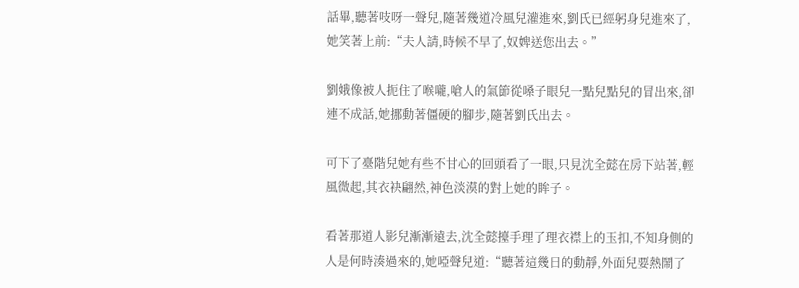話畢,聽著吱呀一聲兒,隨著幾道冷風兒灌進來,劉氏已經躬身兒進來了,她笑著上前:“夫人請,時候不早了,奴婢送您出去。”

劉娥像被人扼住了喉嚨,嗆人的氣節從嗓子眼兒一點兒點兒的冒出來,卻連不成話,她挪動著僵硬的腳步,隨著劉氏出去。

可下了臺階兒她有些不甘心的回頭看了一眼,只見沈全懿在房下站著,輕風微起,其衣袂翩然,神色淡漠的對上她的眸子。

看著那道人影兒漸漸遠去,沈全懿擡手理了理衣襟上的玉扣,不知身側的人是何時湊過來的,她啞聲兒道:“聽著這幾日的動靜,外面兒要熱鬧了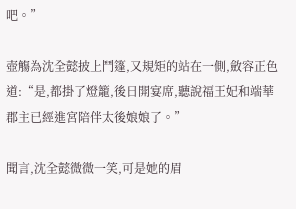吧。”

壺觴為沈全懿披上鬥篷,又規矩的站在一側,斂容正色道:“是,都掛了燈籠,後日開宴席,聽說福王妃和端華郡主已經進宮陪伴太後娘娘了。”

聞言,沈全懿微微一笑,可是她的眉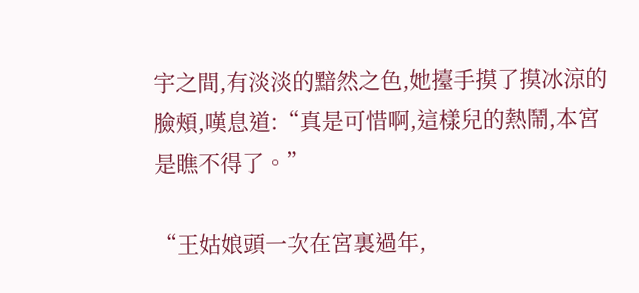宇之間,有淡淡的黯然之色,她擡手摸了摸冰涼的臉頰,嘆息道:“真是可惜啊,這樣兒的熱鬧,本宮是瞧不得了。”

“王姑娘頭一次在宮裏過年,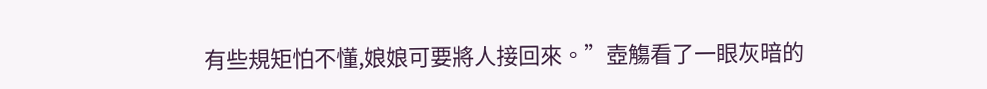有些規矩怕不懂,娘娘可要將人接回來。”壺觴看了一眼灰暗的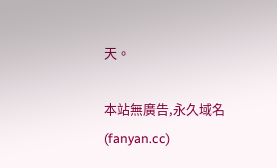天。

本站無廣告,永久域名(fanyan.cc)